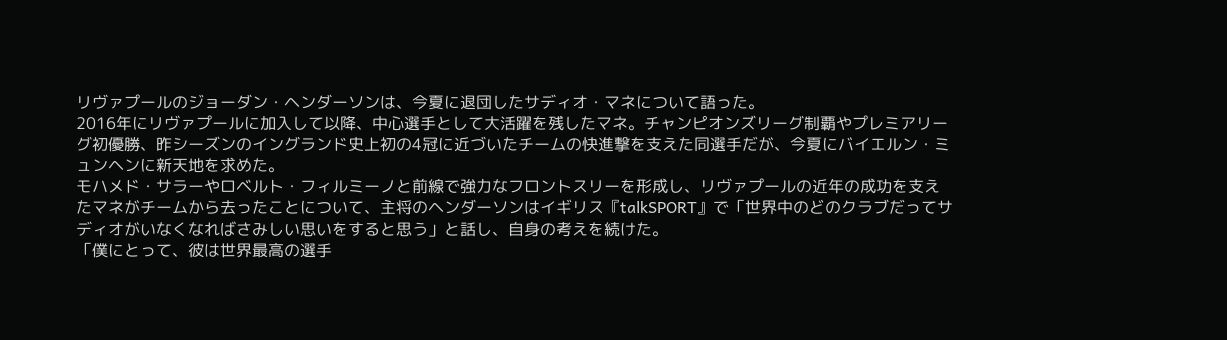リヴァプールのジョーダン・ヘンダーソンは、今夏に退団したサディオ・マネについて語った。
2016年にリヴァプールに加入して以降、中心選手として大活躍を残したマネ。チャンピオンズリーグ制覇やプレミアリーグ初優勝、昨シーズンのイングランド史上初の4冠に近づいたチームの快進撃を支えた同選手だが、今夏にバイエルン・ミュンヘンに新天地を求めた。
モハメド・サラーやロベルト・フィルミーノと前線で強力なフロントスリーを形成し、リヴァプールの近年の成功を支えたマネがチームから去ったことについて、主将のヘンダーソンはイギリス『talkSPORT』で「世界中のどのクラブだってサディオがいなくなればさみしい思いをすると思う」と話し、自身の考えを続けた。
「僕にとって、彼は世界最高の選手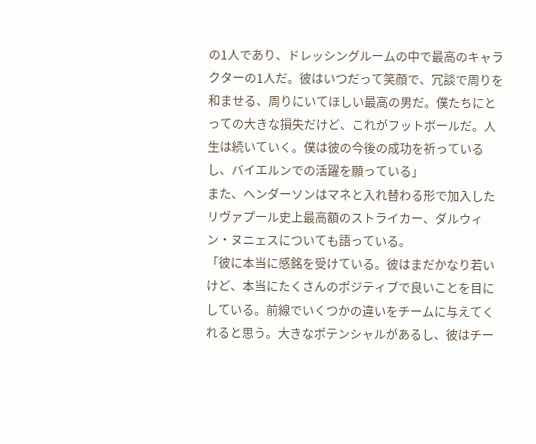の1人であり、ドレッシングルームの中で最高のキャラクターの1人だ。彼はいつだって笑顔で、冗談で周りを和ませる、周りにいてほしい最高の男だ。僕たちにとっての大きな損失だけど、これがフットボールだ。人生は続いていく。僕は彼の今後の成功を祈っているし、バイエルンでの活躍を願っている」
また、ヘンダーソンはマネと入れ替わる形で加入したリヴァプール史上最高額のストライカー、ダルウィン・ヌニェスについても語っている。
「彼に本当に感銘を受けている。彼はまだかなり若いけど、本当にたくさんのポジティブで良いことを目にしている。前線でいくつかの違いをチームに与えてくれると思う。大きなポテンシャルがあるし、彼はチー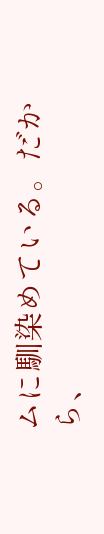ムに馴染めている。だから、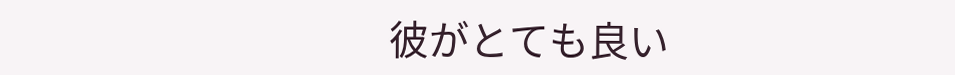彼がとても良い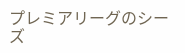プレミアリーグのシーズ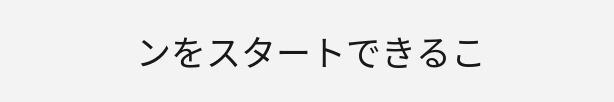ンをスタートできるこ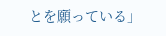とを願っている」